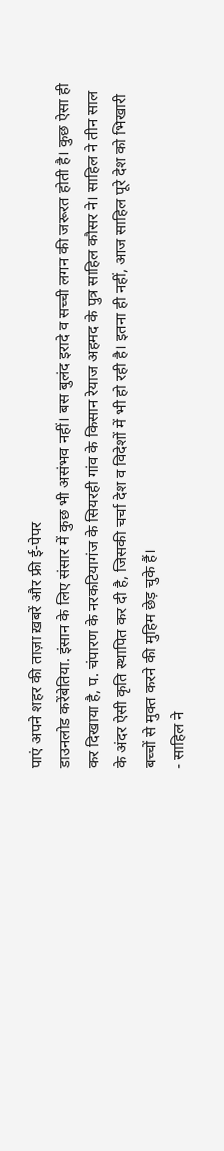पाएं अपने शहर की ताज़ा ख़बरें और फ्री ई-पेपर
डाउनलोड करेंबेतिया. इंसान के लिए संसार में कुछ भी असंभव नहीं। बस बुलंद इरादे व सच्ची लगन की जरूरत होती है। कुछ ऐसा ही कर दिखाया है, प. चंपारण के नरकटियागंज के सियरही गांव के किसान रेयाज अहमद के पुत्र साहिल कौसर ने। साहिल ने तीन साल के अंदर ऐसी कृति स्थापित कर दी है, जिसकी चर्चा देश व विदेशों में भी हो रही है। इतना ही नहीं, आज साहिल पूरे देश को भिखारी बच्चों से मुक्त करने की मुहिम छेड़ चुके हैं।
- साहिल ने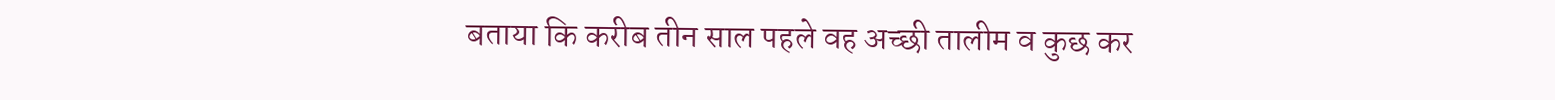बताया कि करीब तीन साल पहले वह अच्छी तालीम व कुछ कर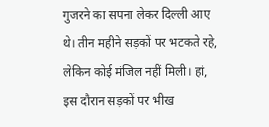गुजरने का सपना लेकर दिल्ली आए थे। तीन महीने सड़कों पर भटकते रहे, लेकिन कोई मंजिल नहीं मिली। हां, इस दौरान सड़कों पर भीख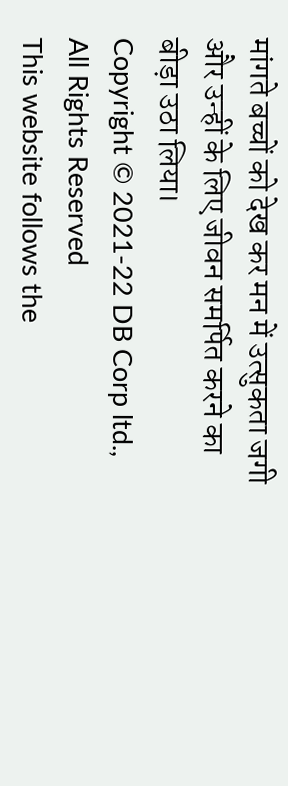मांगते बच्चों को देख कर मन में उत्सुकता जगी और उन्हीं के लिए जीवन समर्पित करने का बीड़ा उठा लिया।
Copyright © 2021-22 DB Corp ltd., All Rights Reserved
This website follows the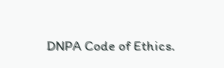DNPA Code of Ethics.